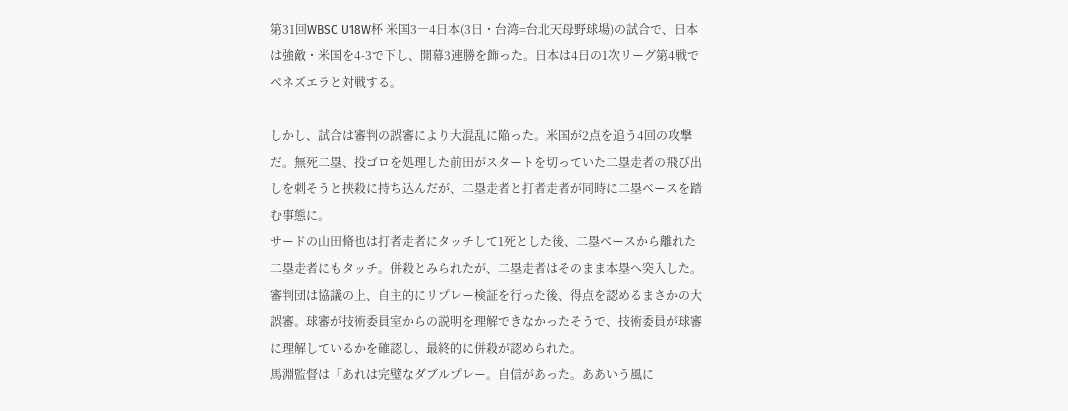第31回WBSC U18W杯 米国3―4日本(3日・台湾=台北天母野球場)の試合で、日本は強敵・米国を4-3で下し、開幕3連勝を飾った。日本は4日の1次リーグ第4戦でベネズエラと対戦する。

しかし、試合は審判の誤審により大混乱に陥った。米国が2点を追う4回の攻撃だ。無死二塁、投ゴロを処理した前田がスタートを切っていた二塁走者の飛び出しを刺そうと挟殺に持ち込んだが、二塁走者と打者走者が同時に二塁ベースを踏む事態に。
サードの山田脩也は打者走者にタッチして1死とした後、二塁ベースから離れた二塁走者にもタッチ。併殺とみられたが、二塁走者はそのまま本塁へ突入した。
審判団は協議の上、自主的にリプレー検証を行った後、得点を認めるまさかの大誤審。球審が技術委員室からの説明を理解できなかったそうで、技術委員が球審に理解しているかを確認し、最終的に併殺が認められた。
馬淵監督は「あれは完璧なダブルプレー。自信があった。ああいう風に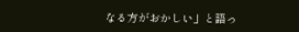なる方がおかしい」と語っ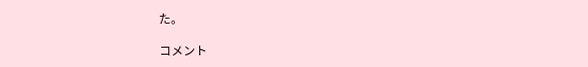た。

コメント